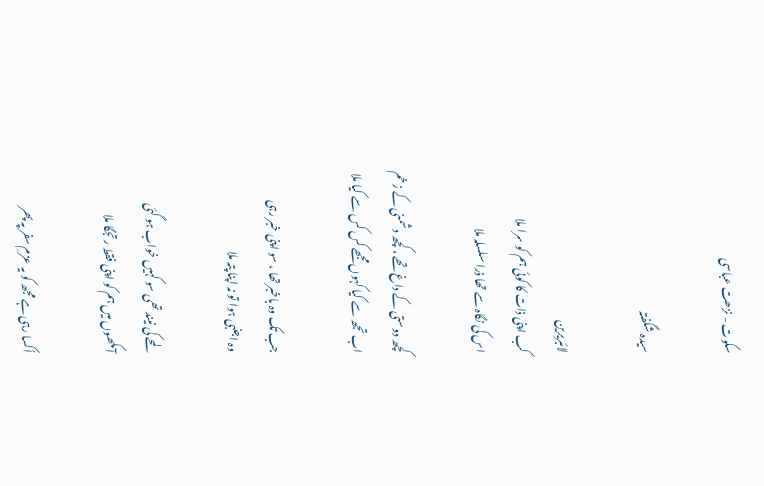سکوت - نزھت عباسی

سیدہ شگفتہ

لائبریرین
کب اپنی ذات کا کوئی ہم کو سرا ملا
اس کی نگاہ سے تھا ذرا سلسلہ ملا

کچھ دوستی کے داغ تھے ، کچھ دشمنی کے زخم
اب تجھ سے کیا کہوں مجھے کس کس سے کیا ملا

جب تک وہ باخبر تھا ، سو اپنی خبر رہی
وہ اجنبی ہوا تو نہ اپنا پتہ ملا

لمحے کی نیند تھی سو کہیں خواب ہو گئی
آںکھوں میں ہم کو اپنی فقط رتجگا ملا

اُکسا رہی ہے مجھ کو یہ عزمِ سفر پہ پھر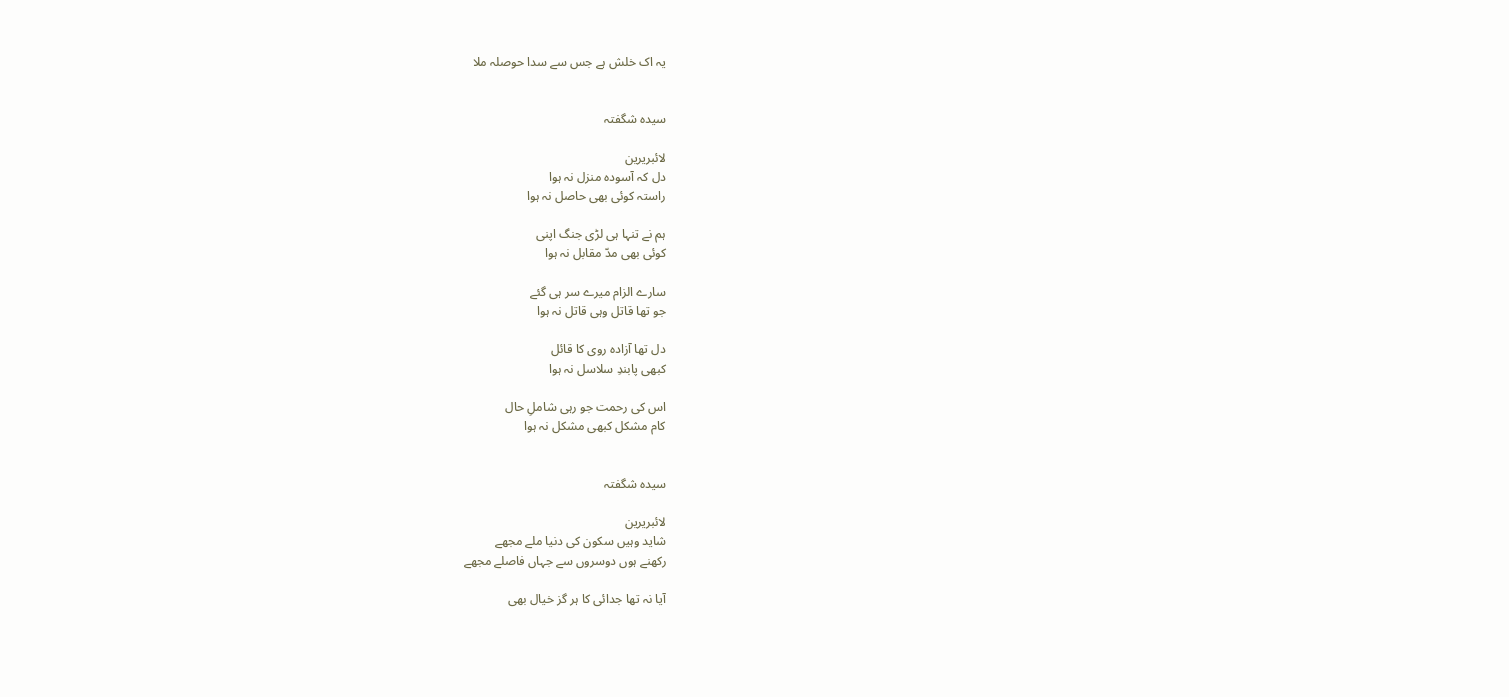یہ اک خلش ہے جس سے سدا حوصلہ ملا


سیدہ شگفتہ

لائبریرین
دل کہ آسودہ منزل نہ ہوا
راستہ کوئی بھی حاصل نہ ہوا

ہم نے تنہا ہی لڑی جنگ اپنی
کوئی بھی مدّ مقابل نہ ہوا

سارے الزام میرے سر ہی گئے
جو تھا قاتل وہی قاتل نہ ہوا

دل تھا آزادہ روی کا قائل
کبھی پابندِ سلاسل نہ ہوا

اس کی رحمت جو رہی شاملِ حال
کام مشکل کبھی مشکل نہ ہوا


سیدہ شگفتہ

لائبریرین
شاید وہیں سکون کی دنیا ملے مجھے
رکھنے ہوں دوسروں سے جہاں فاصلے مجھے

آیا نہ تھا جدائی کا ہر گز خیال بھی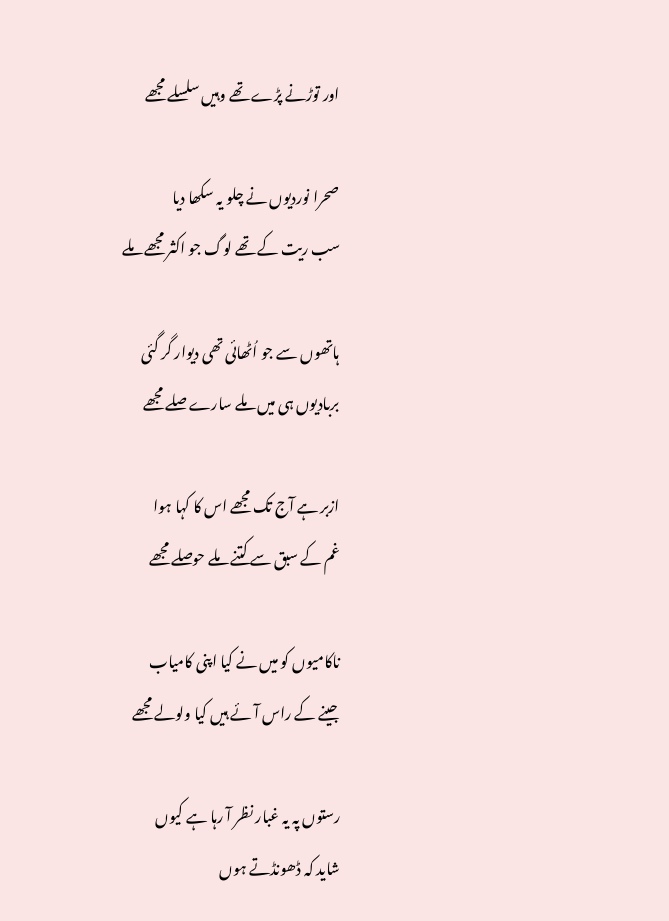اور توڑنے پڑے تھے وہیں سلسلے مجھے

صحرا نوردیوں نے چلو یہ سکھا دیا
سب ریت کے تھے لوگ جو اکثر مجھے ملے

ہاتھوں سے جو اُٹھائی تھی دیوار گر گئی
بربادیوں ہی میں ملے سارے صلے مجھے

ازبر ہے آج تک مجھے اس کا کہا ہوا
غم کے سبق سے کتنے ملے حوصلے مجھے

ناکامیوں کو میں نے کیا اپنی کامیاب
جینے کے راس آئے ہیں کیا ولولے مجھے

رستوں پہ یہ غبار نظر آ رہا ہے کیوں
شاید کہ ڈھونڈتے ہوں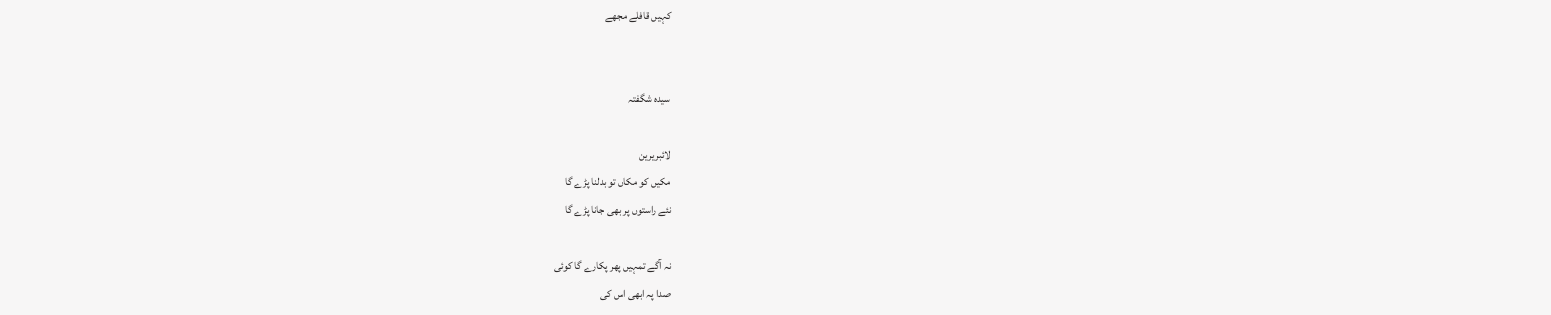کہیں قافلے مجھے


سیدہ شگفتہ

لائبریرین
مکیں کو مکاں تو بدلنا پڑے گا
نئے راستوں پر بھی جانا پڑے گا

نہ آگے تمہیں پھر پکارے گا کوئی
صدا پہ ابھی اس کی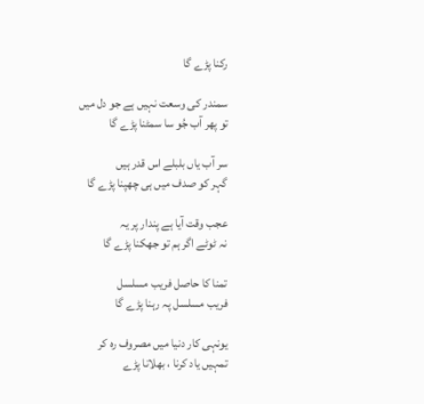رکنا پڑے گا

سمندر کی وسعت نہیں ہے جو دل میں
تو پھر آب جُو سا سمٹنا پڑے گا

سر آب یاں بلبلے اس قدر ہیں
گہر کو صدف میں ہی چھپنا پڑے گا

عجب وقت آیا ہے پندار پر یہ
نہ ٹوٹے اگر ہم تو جھکنا پڑے گا

تمنا کا حاصل فریب مسلسل
فریب مسلسل پہ رہنا پڑے گا

یونہی کار دنیا میں مصروف رہ کر
تمہیں یاد کرنا ، بھلانا پڑے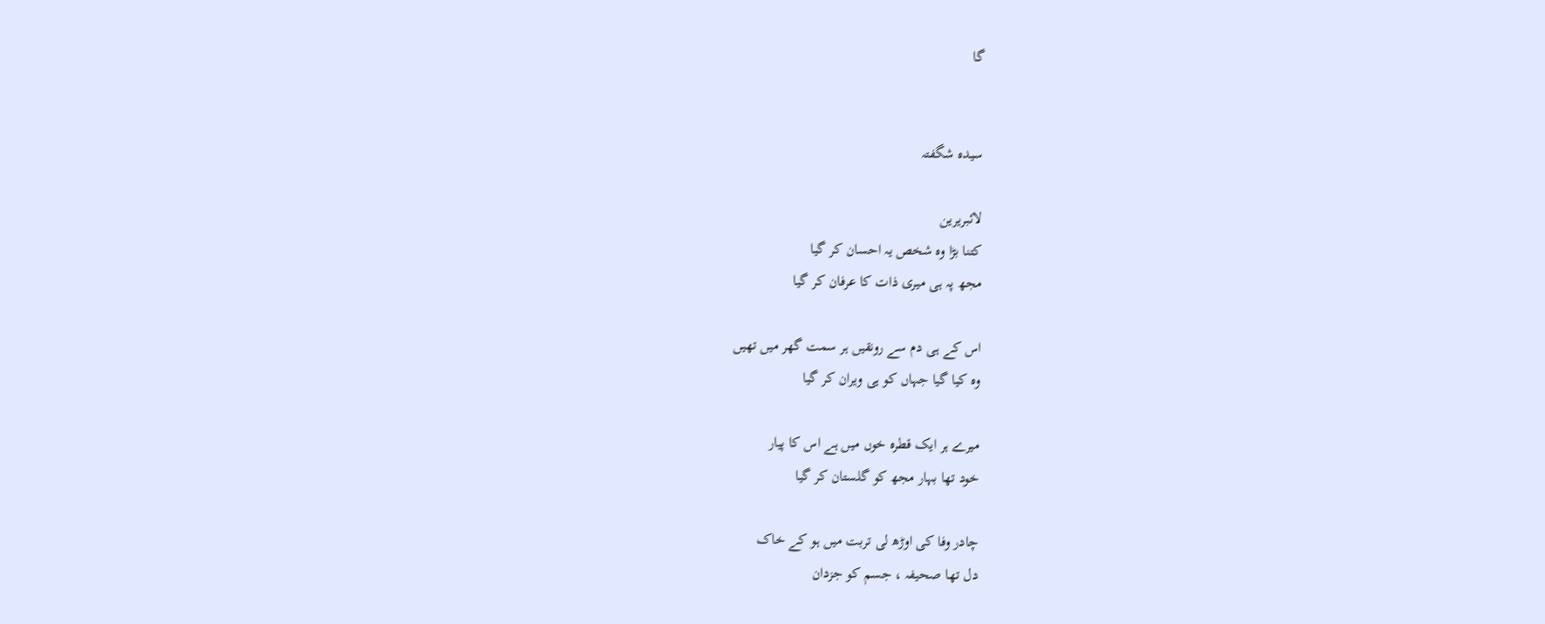گا


سیدہ شگفتہ

لائبریرین
کتنا بڑا وہ شخص یہ احسان کر گیا
مجھ پہ ہی میری ذات کا عرفان کر گیا

اس کے ہی دم سے رونقیں ہر سمت گھر میں تھیں
وہ کیا گیا جہاں کو ہی ویران کر گیا

میرے ہر ایک قطرہ خوں میں ہے اس کا پیار
خود تھا بہار مجھ کو گلستان کر گیا

چادر وفا کی اوڑھ لی تربت میں ہو کے خاک
دل تھا صحیفہ ، جسم کو جزدان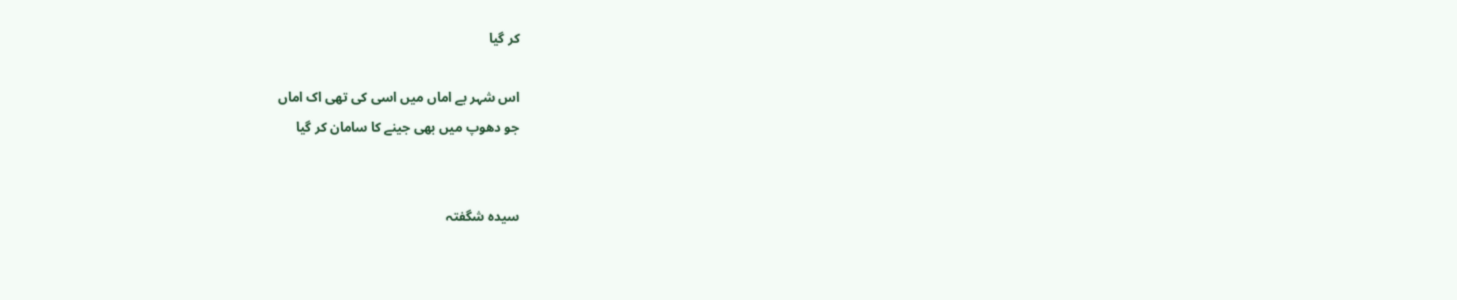کر گیا

اس شہر بے اماں میں اسی کی تھی اک اماں
جو دھوپ میں بھی جینے کا سامان کر گیا


سیدہ شگفتہ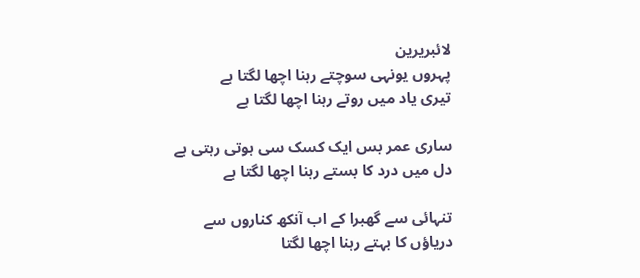لائبریرین
پہروں یونہی سوچتے رہنا اچھا لگتا ہے
تیری یاد میں روتے رہنا اچھا لگتا ہے

ساری عمر بس ایک کسک سی ہوتی رہتی ہے
دل میں درد کا بستے رہنا اچھا لگتا ہے

تنہائی سے گھبرا کے اب آنکھ کناروں سے
دریاؤں کا بہتے رہنا اچھا لگتا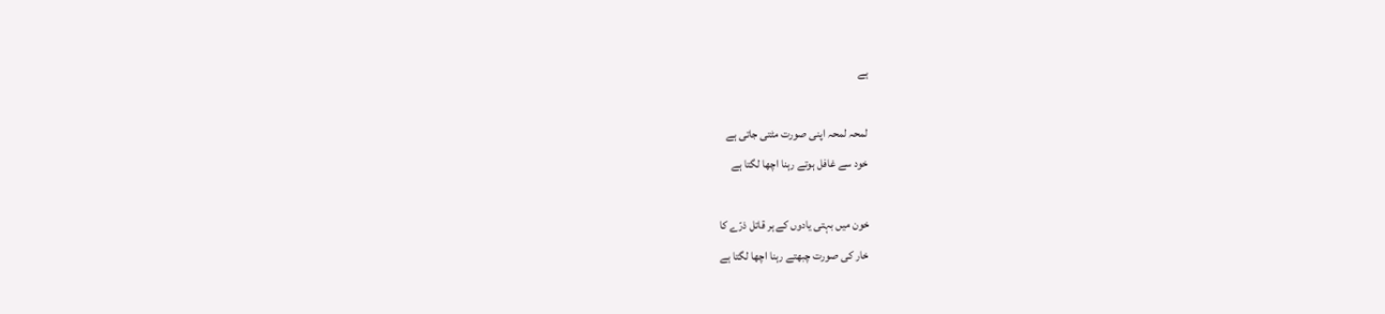ہے

لمحہ لمحہ اپنی صورت مٹتی جاتی ہے
خود سے غافل ہوتے رہنا اچھا لگتا ہے

خون میں بہتی یادوں کے ہر قاتل ذرّے کا
خار کی صورت چبھتے رہنا اچھا لگتا ہے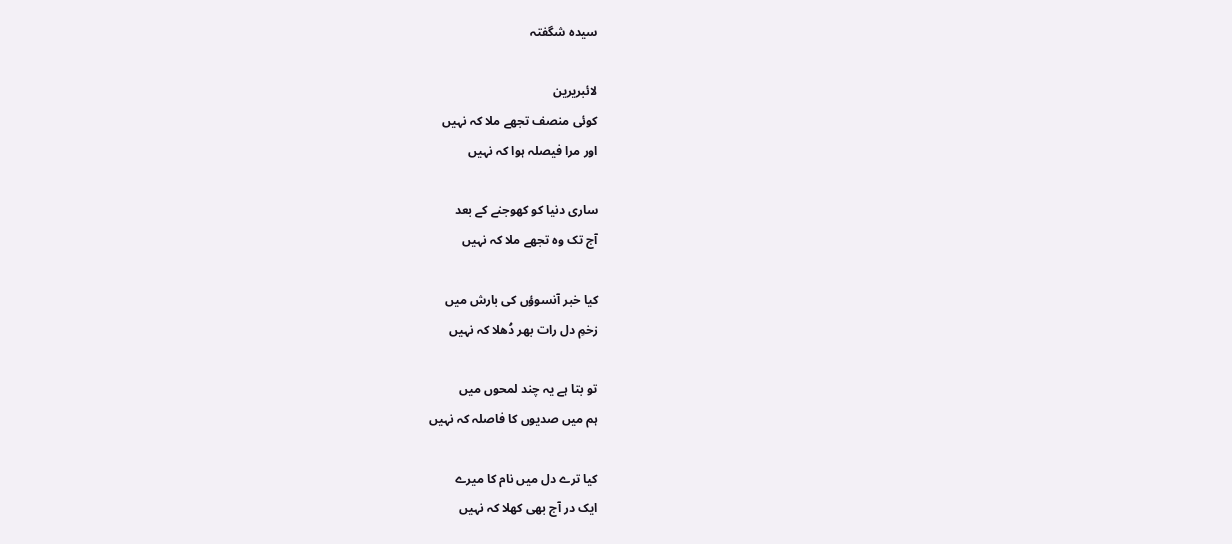سیدہ شگفتہ

لائبریرین
کوئی منصف تجھے ملا کہ نہیں
اور مرا فیصلہ ہوا کہ نہیں

ساری دنیا کو کھوجنے کے بعد
آج تک وہ تجھے ملا کہ نہیں

کیا خبر آنسوؤں کی بارش میں
زخمِ دل رات بھر دُھلا کہ نہیں

تو بتا ہے یہ چند لمحوں میں
ہم میں صدیوں کا فاصلہ کہ نہیں

کیا ترے دل میں نام کا میرے
ایک در آج بھی کھلا کہ نہیں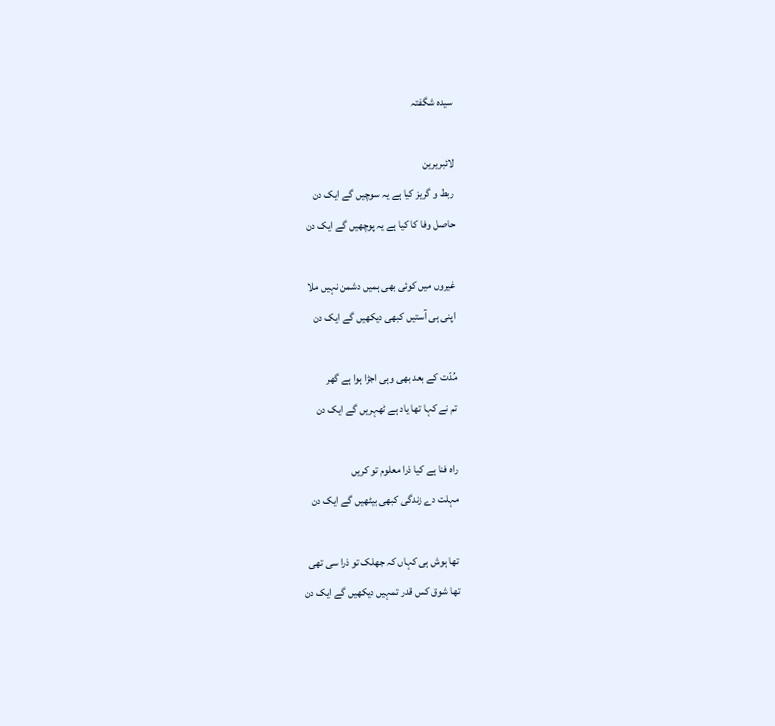سیدہ شگفتہ

لائبریرین
ربط و گریز کیا ہے یہ سوچیں گے ایک دن
حاصل وفا کا کیا ہے یہ پوچھیں گے ایک دن

غیروں میں کوئی بھی ہمیں دشمن نہیں ملا
اپنی ہی آستیں کبھی دیکھیں گے ایک دن

مُدّت کے بعد بھی وہی اجڑا ہوا ہے گھر
تم نے کہا تھا یاد ہے ٹھہریں گے ایک دن

راہ فنا ہے کیا ذرا معلوم تو کریں
مہلت دے زندگی کبھی بیٹھیں گے ایک دن

تھا ہوش ہی کہاں کہ جھلک تو ذرا سی تھی
تھا شوق کس قدر تمہیں دیکھیں گے ایک دن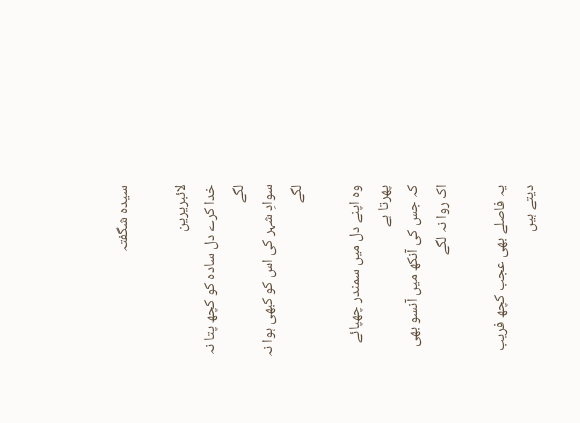سیدہ شگفتہ

لائبریرین
خدا کرے دل سادہ کو کچھ پتا نہ لگے
سوادِ شہر کی اس کو کبھی ہوا نہ لگے

وہ اپنے دل میں سمندر چھپائے پھرتا ہے
کہ جس کی آنکھ میں آنسو بھی اک روا نہ لگے

یہ فاصلے بھی عجب کچھ فریب دیتے ہیں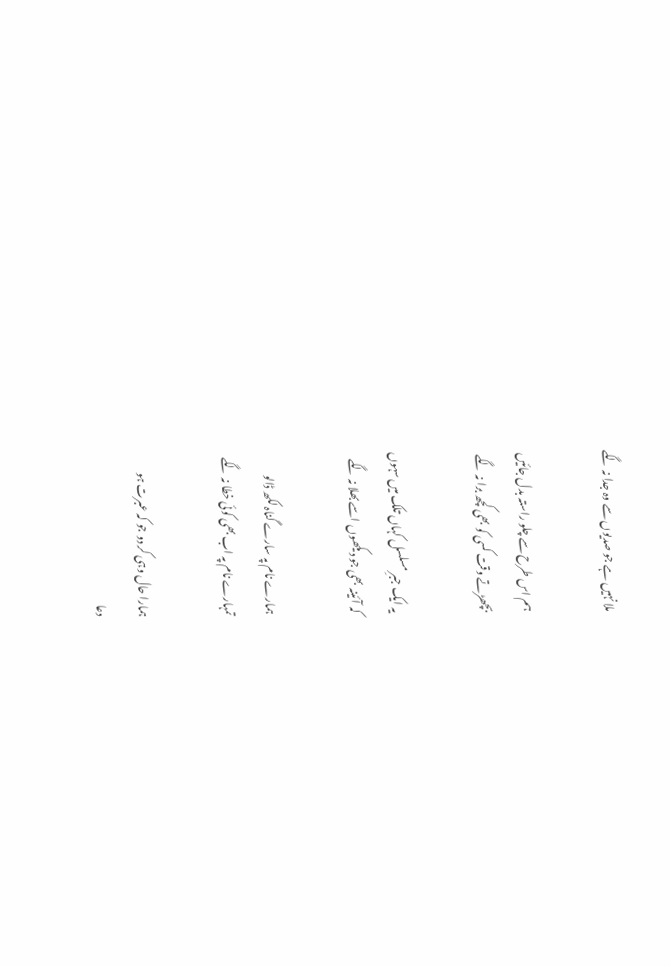ملا نہیں ہے جو صدیوں سے وہ جدا نہ لگے

ہم اس طرح سے چلو راستہ بدل جائیں
بچھڑتے وقت کسی کو بھی کچھ برا نہ لگے

یہ ایک جبرِ مسلسل کہاں تلک میں سہوں
کہ آئینہ بھی جو دیکھوں اسے بھلا نہ لگے

ہمارے نام پہ سارے گناہ لکھ ڈالو
تمہارے نام پہ اب بھی کوئی خطا نہ لگے

ہمارا حال وہی کر دو جو کہ عبرت ہو
دعا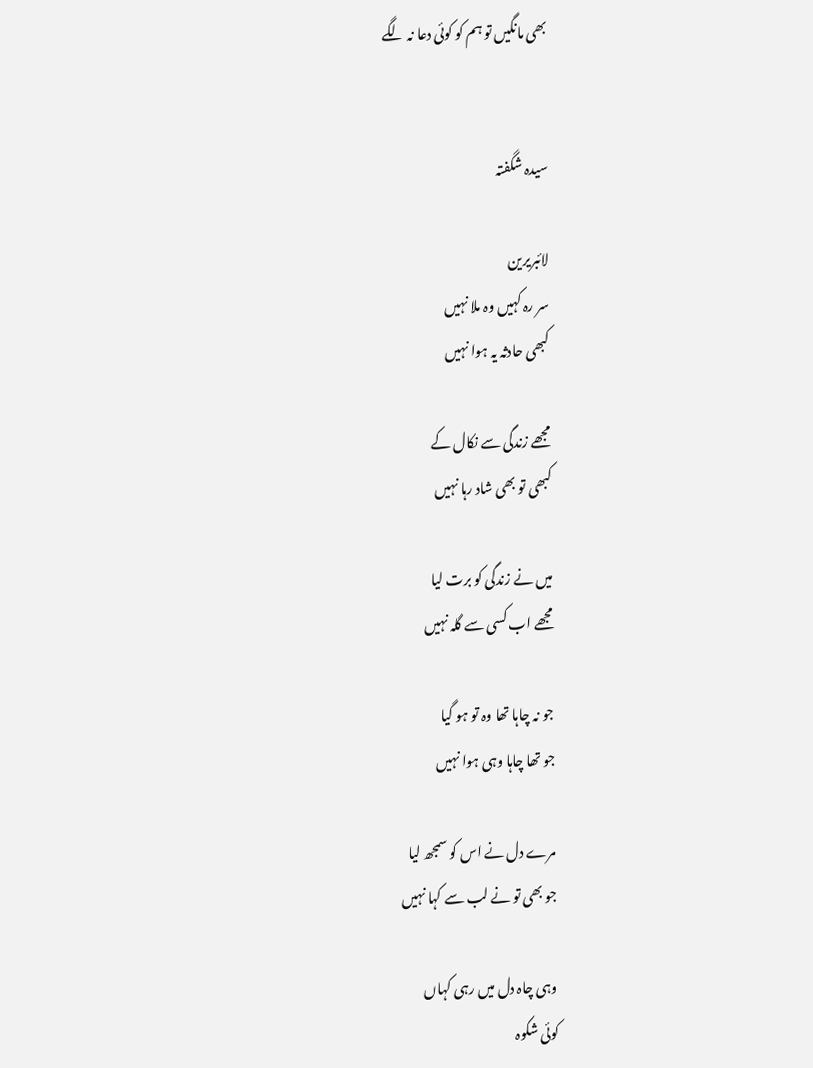بھی مانگیں تو ہم کو کوئی دعا نہ لگے


سیدہ شگفتہ

لائبریرین
سر رہ کہیں وہ ملا نہیں
کبھی حادثہ یہ ہوا نہیں

مجھے زندگی سے نکال کے
کبھی تو بھی شاد رہا نہیں

میں نے زندگی کو برت لیا
مجھے اب کسی سے گلہ نہیں

جو نہ چاہا تھا وہ تو ہو گیا
جو تھا چاہا وہی ہوا نہیں

مرے دل نے اس کو سمجھ لیا
جو بھی تو نے لب سے کہا نہیں

وہی چاہ دل میں رہی کہاں
کوئی شکوہ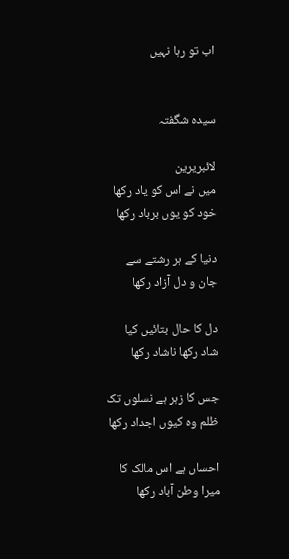اب تو رہا نہیں


سیدہ شگفتہ

لائبریرین
میں نے اس کو یاد رکھا
خود کو یوں برباد رکھا

دنیا کے ہر رشتے سے
جان و دل آزاد رکھا

دل کا حال بتائیں کیا
شاد رکھا ناشاد رکھا

جس کا زہر ہے نسلوں تک
ظلم وہ کیوں اجداد رکھا

احساں ہے اس مالک کا
میرا وطن آباد رکھا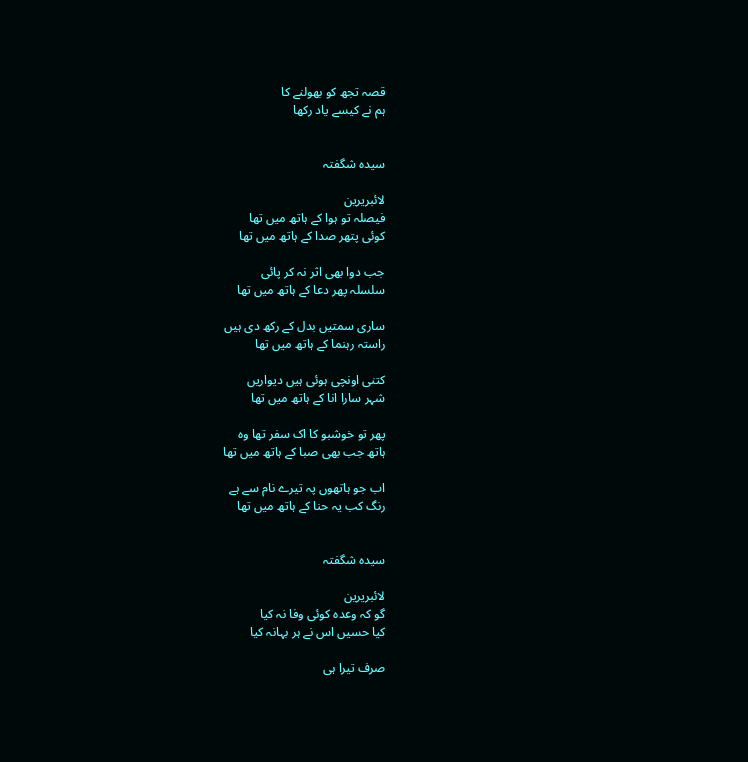قصہ تجھ کو بھولنے کا
ہم نے کیسے یاد رکھا


سیدہ شگفتہ

لائبریرین
فیصلہ تو ہوا کے ہاتھ میں تھا
کوئی پتھر صدا کے ہاتھ میں تھا

جب دوا بھی اثر نہ کر پائی
سلسلہ پھر دعا کے ہاتھ میں تھا

ساری سمتیں بدل کے رکھ دی ہیں
راستہ رہنما کے ہاتھ میں تھا

کتنی اونچی ہوئی ہیں دیواریں
شہر سارا انا کے ہاتھ میں تھا

پھر تو خوشبو کا اک سفر تھا وہ
ہاتھ جب بھی صبا کے ہاتھ میں تھا

اب جو ہاتھوں پہ تیرے نام سے ہے
رنگ کب یہ حنا کے ہاتھ میں تھا


سیدہ شگفتہ

لائبریرین
گو کہ وعدہ کوئی وفا نہ کیا
کیا حسیں اس نے ہر بہانہ کیا

صرف تیرا ہی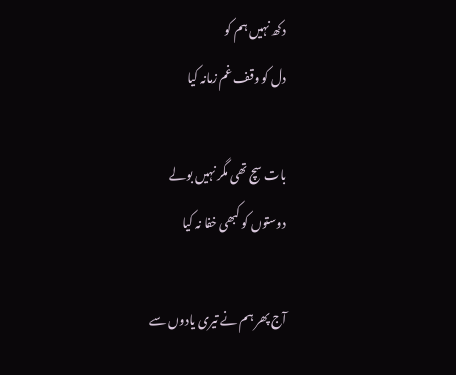دکھ نہیں ہم کو
دل کو وقف غم زمانہ کیا

بات سچ تھی مگر نہیں بولے
دوستوں کو کبھی خفا نہ کیا

آج پھر ہم نے تیری یادوں سے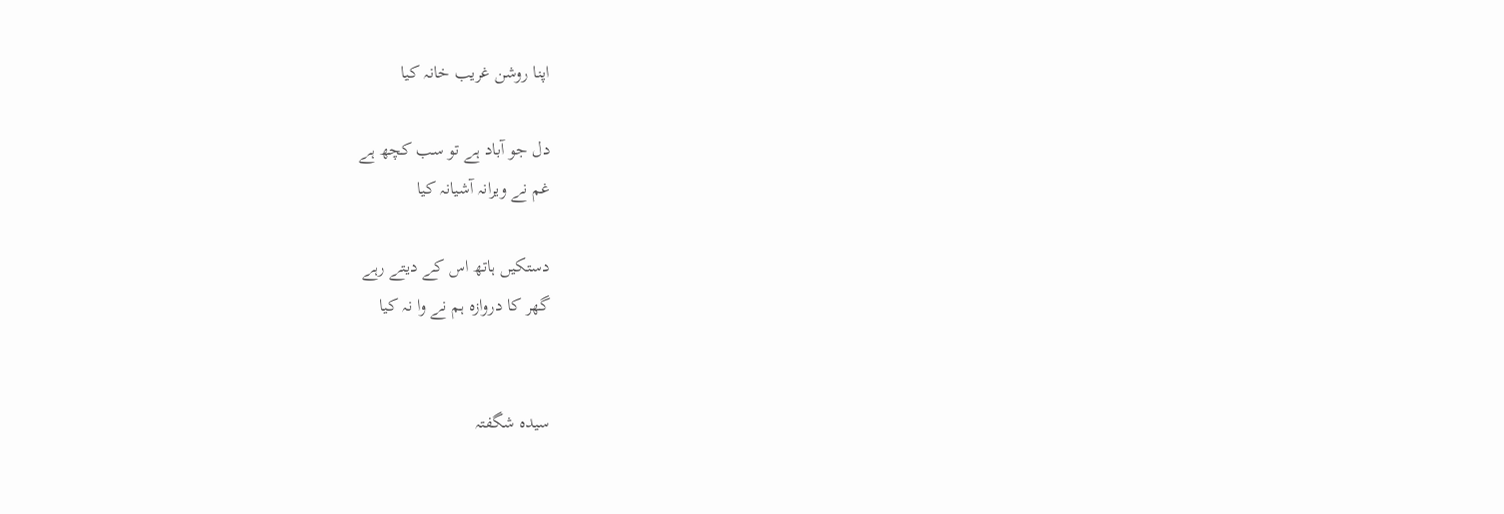اپنا روشن غریب خانہ کیا

دل جو آباد ہے تو سب کچھ ہے
غم نے ویرانہ آشیانہ کیا

دستکیں ہاتھ اس کے دیتے رہے
گھر کا دروازہ ہم نے وا نہ کیا


سیدہ شگفتہ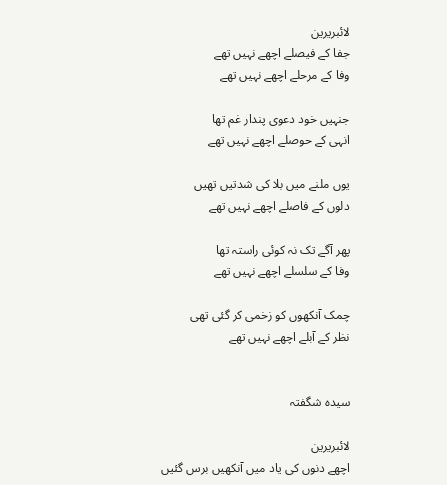لائبریرین
جفا کے فیصلے اچھے نہیں تھے
وفا کے مرحلے اچھے نہیں تھے

جنہیں خود دعوی پندار غم تھا
انہی کے حوصلے اچھے نہیں تھے

یوں ملنے میں بلا کی شدتیں تھیں
دلوں کے فاصلے اچھے نہیں تھے

پھر آگے تک نہ کوئی راستہ تھا
وفا کے سلسلے اچھے نہیں تھے

چمک آنکھوں کو زخمی کر گئی تھی
نظر کے آبلے اچھے نہیں تھے


سیدہ شگفتہ

لائبریرین
اچھے دنوں کی یاد میں آنکھیں برس گئیں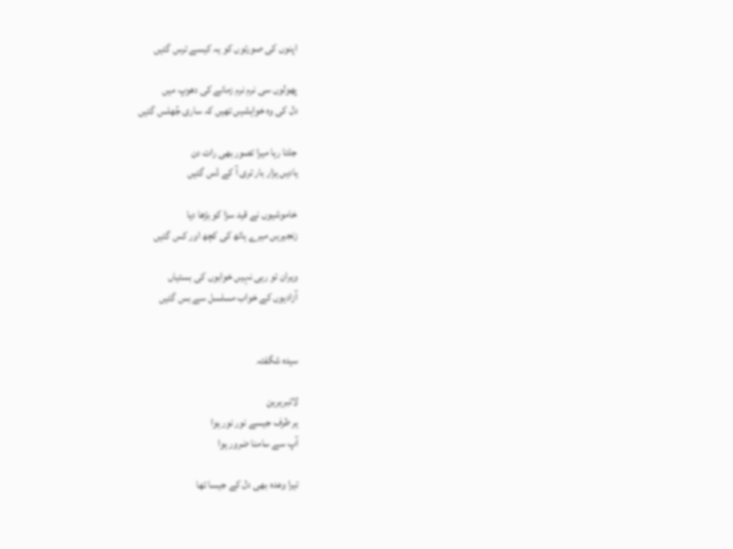اپنوں کی صورتوں کو یہ کیسے ترس گئیں

پھولوں سی نرم نرم زمانے کی دھوپ میں
دل کی وہ خواہشیں تھیں کہ ساری جُھلس گئیں

جلتا رہا میرا تصور بھی رات دن
یادیں ہزار بار تری آ کے ڈس گئیں

خاموشیوں نے قید سزا کو بڑھا دیا
زنجیریں میرے ہاتھ کی کچھ اور کس گئیں

ویران تو رہی نہیں خوابوں کی بستیاں
آزادیوں کے خواب مسلسل سے بس گئیں


سیدہ شگفتہ

لائبریرین
ہر طرف جیسے نور نور ہوا
آپ سے سامنا ضرور ہوا

تیرا وعدہ بھی دل کے جیسا تھا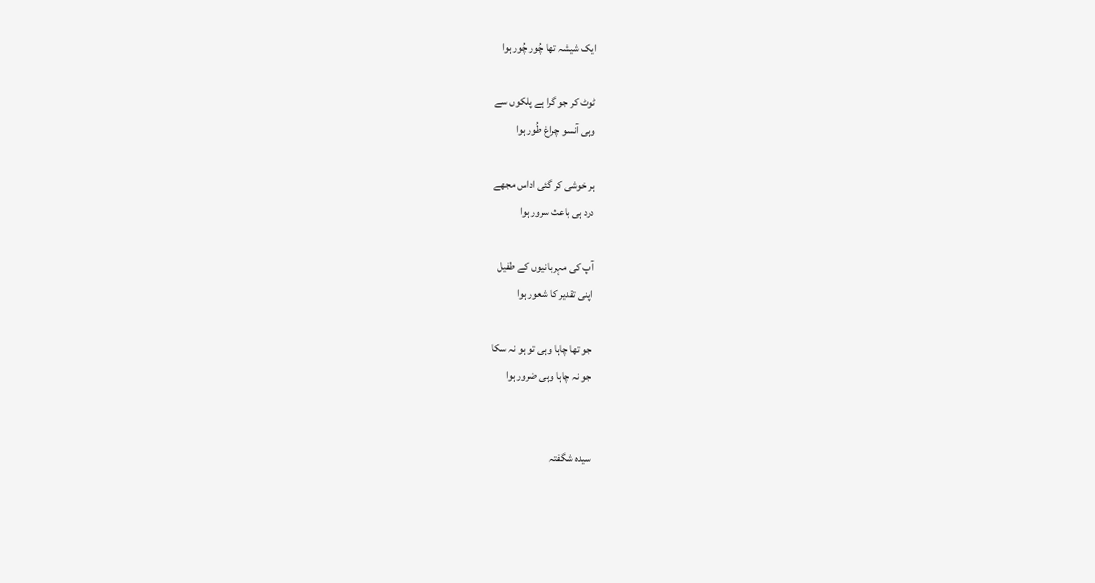ایک شیشہ تھا چُور چُور ہوا

ٹوٹ کر جو گرا ہے پلکوں سے
وہی آنسو چراغ طُور ہوا

ہر خوشی کر گئی اداس مجھے
درد ہی باعث سرور ہوا

آپ کی مہربانیوں کے طفیل
اپنی تقدیر کا شعور ہوا

جو تھا چاہا وہی تو ہو نہ سکا
جو نہ چاہا وہی ضرور ہوا


سیدہ شگفتہ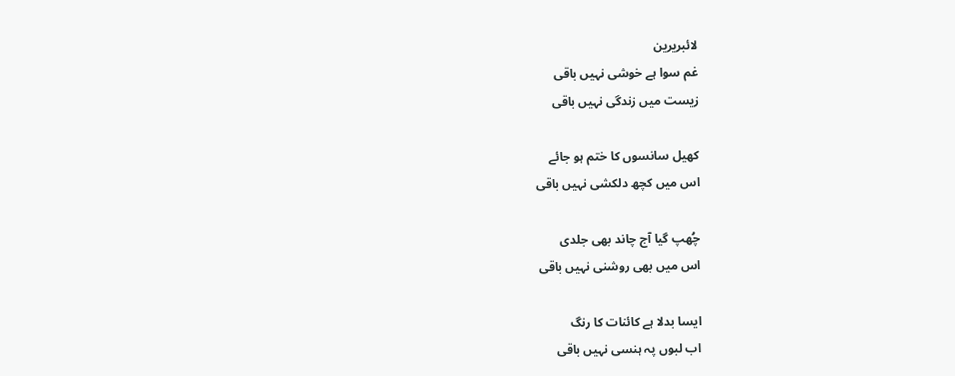لائبریرین
غم سوا ہے خوشی نہیں باقی
زیست میں زندگی نہیں باقی

کھیل سانسوں کا ختم ہو جائے
اس میں کچھ دلکشی نہیں باقی

چُھپ گیا آج چاند بھی جلدی
اس میں بھی روشنی نہیں باقی

ایسا بدلا ہے کائنات کا رنگ
اب لبوں پہ ہنسی نہیں باقی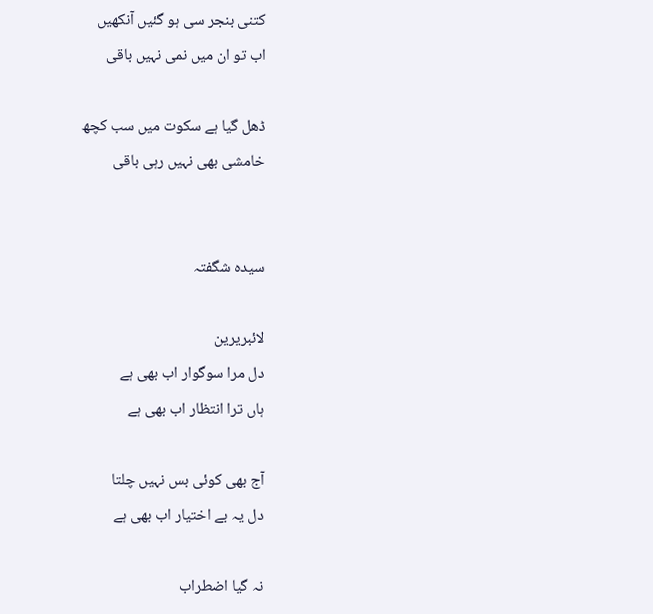کتنی بنجر سی ہو گئیں آنکھیں
اب تو ان میں نمی نہیں باقی

ڈھل گیا ہے سکوت میں سب کچھ
خامشی بھی نہیں رہی باقی


سیدہ شگفتہ

لائبریرین
دل مرا سوگوار اب بھی ہے
ہاں ترا انتظار اب بھی ہے

آج بھی کوئی بس نہیں چلتا
دل یہ بے اختیار اب بھی ہے

نہ گیا اضطراب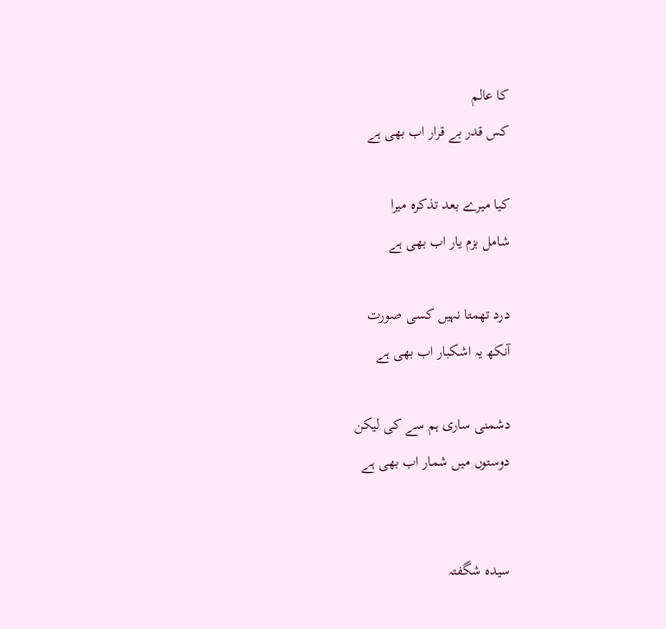کا عالم
کس قدر بے قرار اب بھی ہے

کیا میرے بعد تذکرہ میرا
شامل بزم یار اب بھی ہے

درد تھمتا نہیں کسی صورت
آنکھ یہ اشکبار اب بھی ہے

دشمنی ساری ہم سے کی لیکن
دوستوں میں شمار اب بھی ہے


سیدہ شگفتہ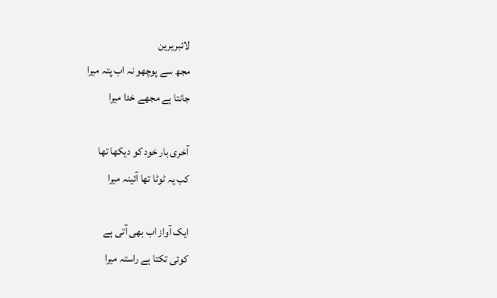لائبریرین
مجھ سے پوچھو نہ اب پتہ میرا
جانتا ہے مجھے خدا میرا

آخری بار خود کو دیکھا تھا
کب یہ ٹوٹا تھا آئینہ میرا

ایک آواز اب بھی آتی ہے
کوئی تکتا ہے راستہ میرا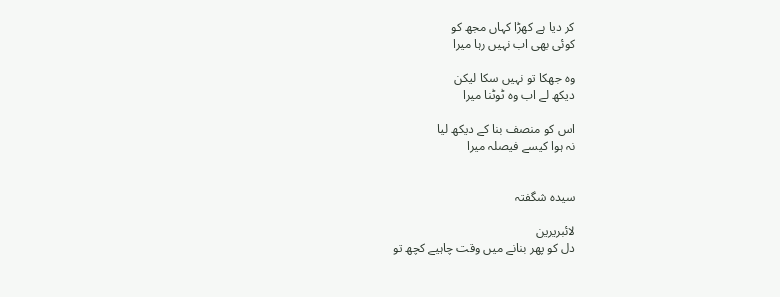کر دیا ہے کھڑا کہاں مجھ کو
کوئی بھی اب نہیں رہا میرا

وہ جھکا تو نہیں سکا لیکن
دیکھ لے اب وہ ٹوٹنا میرا

اس کو منصف بنا کے دیکھ لیا
نہ ہوا کیسے فیصلہ میرا


سیدہ شگفتہ

لائبریرین
دل کو پھر بنانے میں وقت چاہیے کچھ تو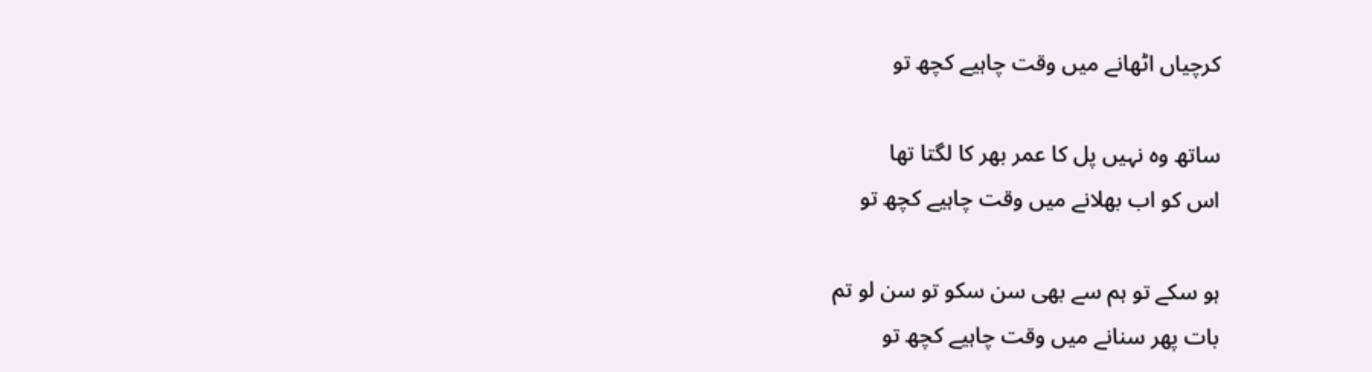کرچیاں اٹھانے میں وقت چاہیے کچھ تو

ساتھ وہ نہیں پل کا عمر بھر کا لگتا تھا
اس کو اب بھلانے میں وقت چاہیے کچھ تو

ہو سکے تو ہم سے بھی سن سکو تو سن لو تم
بات پھر سنانے میں وقت چاہیے کچھ تو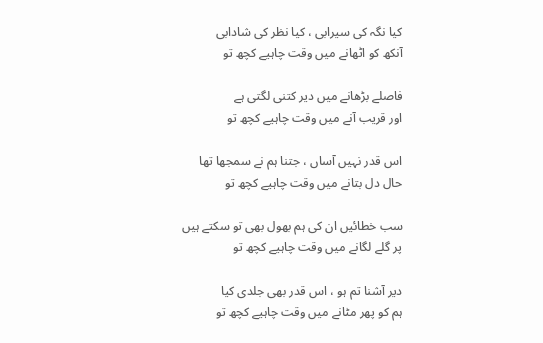کیا نگہ کی سیرابی ، کیا نظر کی شادابی
آنکھ کو اٹھانے میں وقت چاہیے کچھ تو

فاصلے بڑھانے میں دیر کتنی لگتی ہے
اور قریب آنے میں وقت چاہیے کچھ تو

اس قدر نہیں آساں ، جتنا ہم نے سمجھا تھا
حال دل بتانے میں وقت چاہیے کچھ تو

سب خطائیں ان کی ہم بھول بھی تو سکتے ہیں
پر گلے لگانے میں وقت چاہیے کچھ تو

دیر آشنا تم ہو ، اس قدر بھی جلدی کیا
ہم کو پھر مٹانے میں وقت چاہیے کچھ تو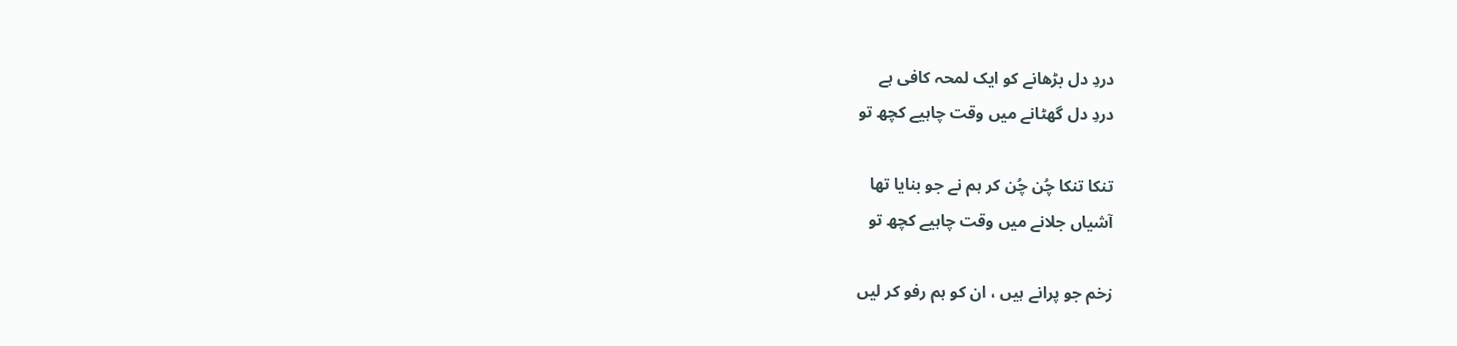دردِ دل بڑھانے کو ایک لمحہ کافی ہے
دردِ دل گھٹانے میں وقت چاہیے کچھ تو

تنکا تنکا چُن چُن کر ہم نے جو بنایا تھا
آشیاں جلانے میں وقت چاہیے کچھ تو

زخم جو پرانے ہیں ، ان کو ہم رفو کر لیں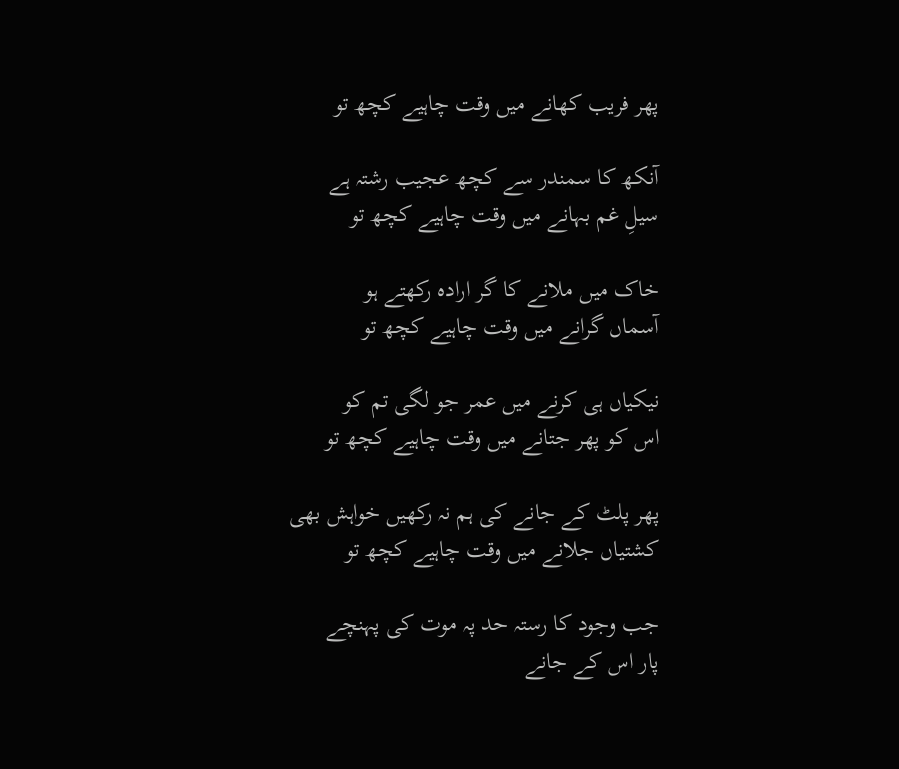پھر فریب کھانے میں وقت چاہیے کچھ تو

آنکھ کا سمندر سے کچھ عجیب رشتہ ہے
سیلِ غم بہانے میں وقت چاہیے کچھ تو

خاک میں ملانے کا گر ارادہ رکھتے ہو
آسماں گرانے میں وقت چاہیے کچھ تو

نیکیاں ہی کرنے میں عمر جو لگی تم کو
اس کو پھر جتانے میں وقت چاہیے کچھ تو

پھر پلٹ کے جانے کی ہم نہ رکھیں خواہش بھی
کشتیاں جلانے میں وقت چاہیے کچھ تو

جب وجود کا رستہ حد پہ موت کی پہنچے
پار اس کے جانے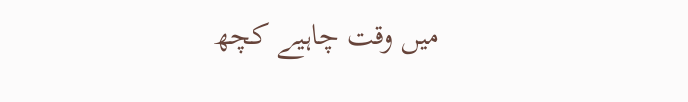میں وقت چاہیے کچھ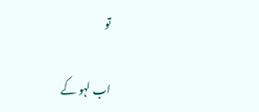تو

اب لہو کے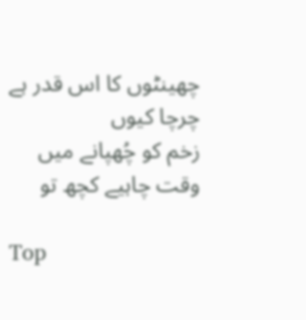چھینٹوں کا اس قدر ہے چرچا کیوں
زخم کو چُھپانے میں وقت چاہیے کچھ تو

Top